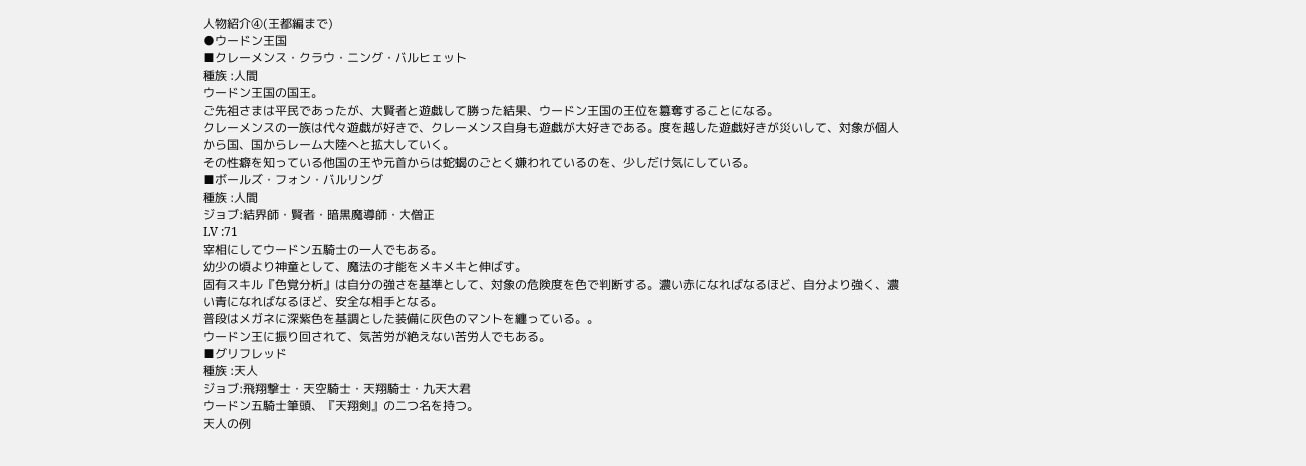人物紹介④(王都編まで)
●ウードン王国
■クレーメンス・クラウ・ニング・バルヒェット
種族 :人間
ウードン王国の国王。
ご先祖さまは平民であったが、大賢者と遊戯して勝った結果、ウードン王国の王位を簒奪することになる。
クレーメンスの一族は代々遊戯が好きで、クレーメンス自身も遊戯が大好きである。度を越した遊戯好きが災いして、対象が個人から国、国からレーム大陸へと拡大していく。
その性癖を知っている他国の王や元首からは蛇蝎のごとく嫌われているのを、少しだけ気にしている。
■ボールズ・フォン・バルリング
種族 :人間
ジョブ:結界師・賢者・暗黒魔導師・大僧正
LV :71
宰相にしてウードン五騎士の一人でもある。
幼少の頃より神童として、魔法の才能をメキメキと伸ばす。
固有スキル『色覚分析』は自分の強さを基準として、対象の危険度を色で判断する。濃い赤になればなるほど、自分より強く、濃い青になればなるほど、安全な相手となる。
普段はメガネに深紫色を基調とした装備に灰色のマントを纏っている。。
ウードン王に振り回されて、気苦労が絶えない苦労人でもある。
■グリフレッド
種族 :天人
ジョブ:飛翔撃士・天空騎士・天翔騎士・九天大君
ウードン五騎士筆頭、『天翔剣』の二つ名を持つ。
天人の例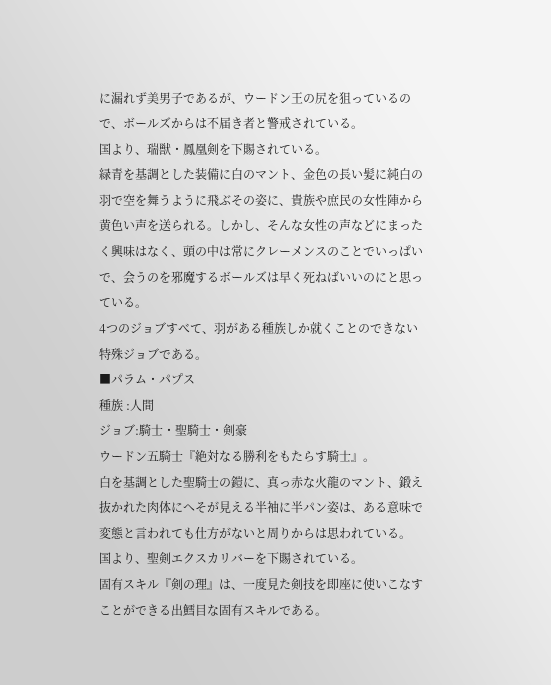に漏れず美男子であるが、ウードン王の尻を狙っているので、ボールズからは不届き者と警戒されている。
国より、瑞獣・鳳凰剣を下賜されている。
緑青を基調とした装備に白のマント、金色の長い髪に純白の羽で空を舞うように飛ぶその姿に、貴族や庶民の女性陣から黄色い声を送られる。しかし、そんな女性の声などにまったく興味はなく、頭の中は常にクレーメンスのことでいっぱいで、会うのを邪魔するボールズは早く死ねばいいのにと思っている。
4つのジョブすべて、羽がある種族しか就くことのできない特殊ジョブである。
■パラム・パプス
種族 :人間
ジョブ:騎士・聖騎士・剣豪
ウードン五騎士『絶対なる勝利をもたらす騎士』。
白を基調とした聖騎士の鎧に、真っ赤な火龍のマント、鍛え抜かれた肉体にへそが見える半袖に半パン姿は、ある意味で変態と言われても仕方がないと周りからは思われている。
国より、聖剣エクスカリバーを下賜されている。
固有スキル『剣の理』は、一度見た剣技を即座に使いこなすことができる出鱈目な固有スキルである。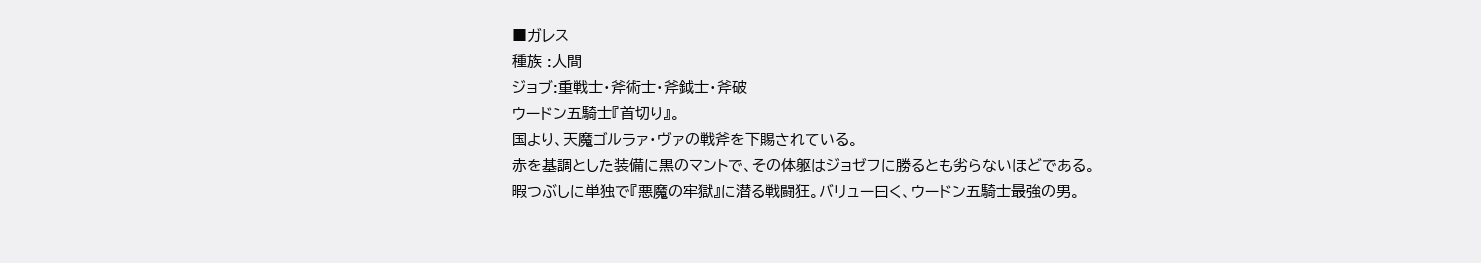■ガレス
種族 :人間
ジョブ:重戦士・斧術士・斧鉞士・斧破
ウードン五騎士『首切り』。
国より、天魔ゴルラァ・ヴァの戦斧を下賜されている。
赤を基調とした装備に黒のマントで、その体躯はジョゼフに勝るとも劣らないほどである。
暇つぶしに単独で『悪魔の牢獄』に潜る戦闘狂。バリュー曰く、ウードン五騎士最強の男。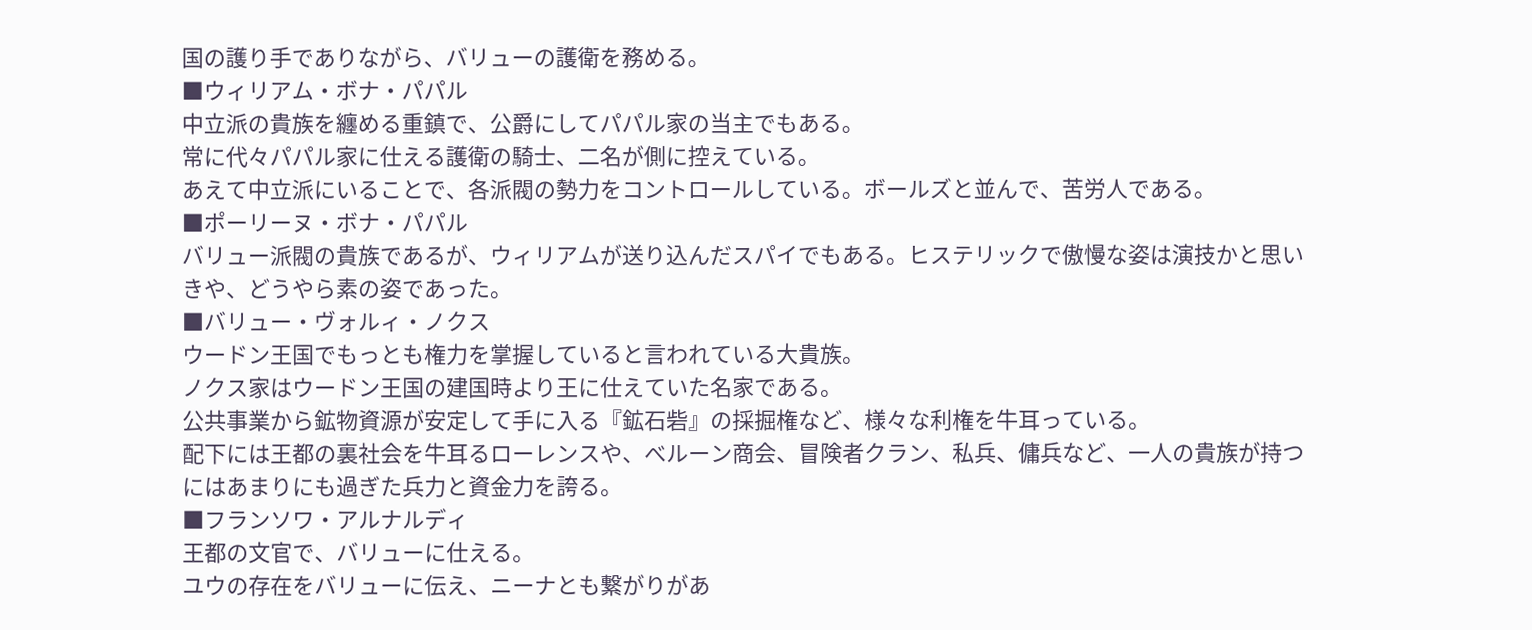国の護り手でありながら、バリューの護衛を務める。
■ウィリアム・ボナ・パパル
中立派の貴族を纏める重鎮で、公爵にしてパパル家の当主でもある。
常に代々パパル家に仕える護衛の騎士、二名が側に控えている。
あえて中立派にいることで、各派閥の勢力をコントロールしている。ボールズと並んで、苦労人である。
■ポーリーヌ・ボナ・パパル
バリュー派閥の貴族であるが、ウィリアムが送り込んだスパイでもある。ヒステリックで傲慢な姿は演技かと思いきや、どうやら素の姿であった。
■バリュー・ヴォルィ・ノクス
ウードン王国でもっとも権力を掌握していると言われている大貴族。
ノクス家はウードン王国の建国時より王に仕えていた名家である。
公共事業から鉱物資源が安定して手に入る『鉱石砦』の採掘権など、様々な利権を牛耳っている。
配下には王都の裏社会を牛耳るローレンスや、べルーン商会、冒険者クラン、私兵、傭兵など、一人の貴族が持つにはあまりにも過ぎた兵力と資金力を誇る。
■フランソワ・アルナルディ
王都の文官で、バリューに仕える。
ユウの存在をバリューに伝え、ニーナとも繋がりがあ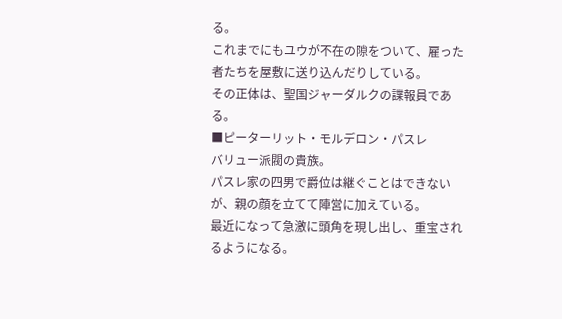る。
これまでにもユウが不在の隙をついて、雇った者たちを屋敷に送り込んだりしている。
その正体は、聖国ジャーダルクの諜報員である。
■ピーターリット・モルデロン・パスレ
バリュー派閥の貴族。
パスレ家の四男で爵位は継ぐことはできないが、親の顔を立てて陣営に加えている。
最近になって急激に頭角を現し出し、重宝されるようになる。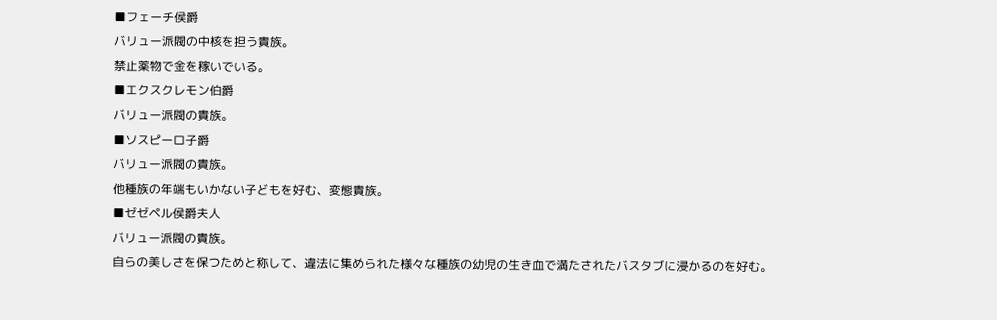■フェーチ侯爵
バリュー派閥の中核を担う貴族。
禁止薬物で金を稼いでいる。
■エクスクレモン伯爵
バリュー派閥の貴族。
■ソスピーロ子爵
バリュー派閥の貴族。
他種族の年端もいかない子どもを好む、変態貴族。
■ゼゼペル侯爵夫人
バリュー派閥の貴族。
自らの美しさを保つためと称して、違法に集められた様々な種族の幼児の生き血で満たされたバスタブに浸かるのを好む。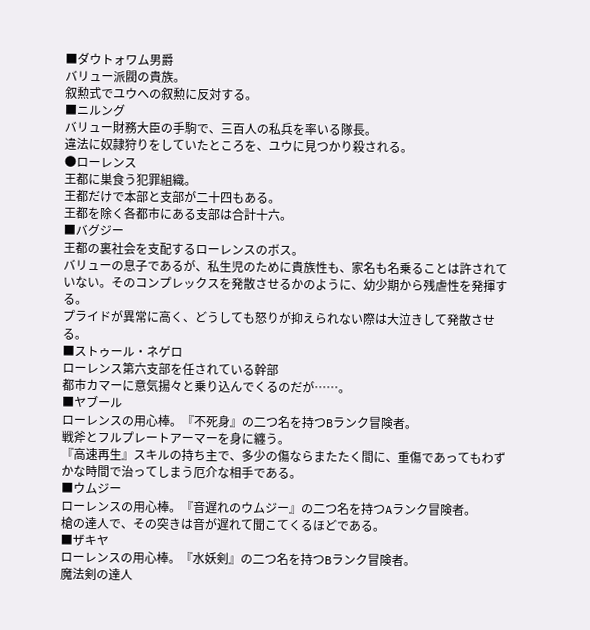■ダウトォワム男爵
バリュー派閥の貴族。
叙勲式でユウへの叙勲に反対する。
■ニルング
バリュー財務大臣の手駒で、三百人の私兵を率いる隊長。
違法に奴隷狩りをしていたところを、ユウに見つかり殺される。
●ローレンス
王都に巣食う犯罪組織。
王都だけで本部と支部が二十四もある。
王都を除く各都市にある支部は合計十六。
■バグジー
王都の裏社会を支配するローレンスのボス。
バリューの息子であるが、私生児のために貴族性も、家名も名乗ることは許されていない。そのコンプレックスを発散させるかのように、幼少期から残虐性を発揮する。
プライドが異常に高く、どうしても怒りが抑えられない際は大泣きして発散させる。
■ストゥール・ネゲロ
ローレンス第六支部を任されている幹部
都市カマーに意気揚々と乗り込んでくるのだが……。
■ヤブール
ローレンスの用心棒。『不死身』の二つ名を持つBランク冒険者。
戦斧とフルプレートアーマーを身に纏う。
『高速再生』スキルの持ち主で、多少の傷ならまたたく間に、重傷であってもわずかな時間で治ってしまう厄介な相手である。
■ウムジー
ローレンスの用心棒。『音遅れのウムジー』の二つ名を持つAランク冒険者。
槍の達人で、その突きは音が遅れて聞こてくるほどである。
■ザキヤ
ローレンスの用心棒。『水妖剣』の二つ名を持つBランク冒険者。
魔法剣の達人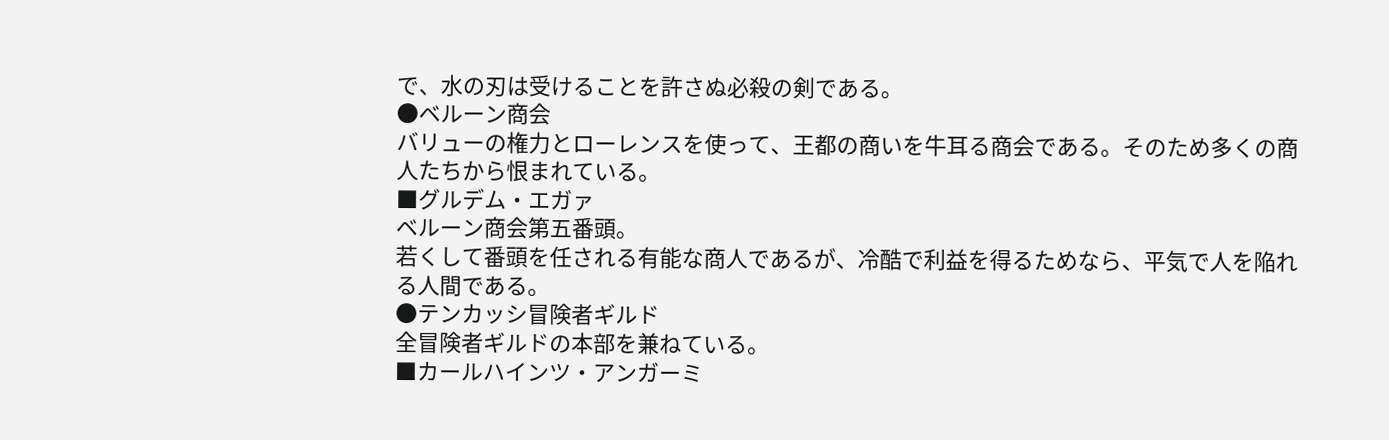で、水の刃は受けることを許さぬ必殺の剣である。
●ベルーン商会
バリューの権力とローレンスを使って、王都の商いを牛耳る商会である。そのため多くの商人たちから恨まれている。
■グルデム・エガァ
ベルーン商会第五番頭。
若くして番頭を任される有能な商人であるが、冷酷で利益を得るためなら、平気で人を陥れる人間である。
●テンカッシ冒険者ギルド
全冒険者ギルドの本部を兼ねている。
■カールハインツ・アンガーミ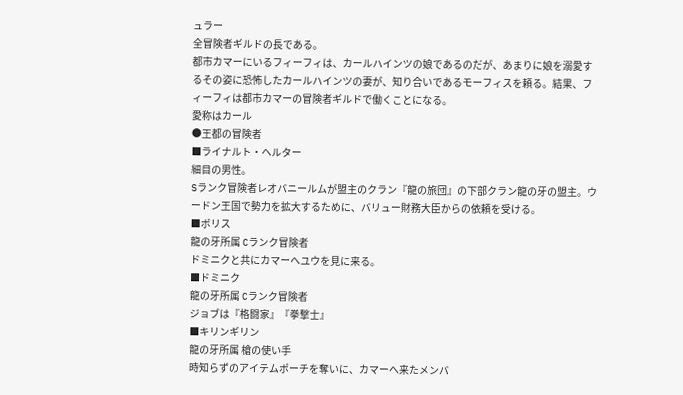ュラー
全冒険者ギルドの長である。
都市カマーにいるフィーフィは、カールハインツの娘であるのだが、あまりに娘を溺愛するその姿に恐怖したカールハインツの妻が、知り合いであるモーフィスを頼る。結果、フィーフィは都市カマーの冒険者ギルドで働くことになる。
愛称はカール
●王都の冒険者
■ライナルト・ヘルター
細目の男性。
Sランク冒険者レオバニールムが盟主のクラン『龍の旅団』の下部クラン龍の牙の盟主。ウードン王国で勢力を拡大するために、バリュー財務大臣からの依頼を受ける。
■ボリス
龍の牙所属 Cランク冒険者
ドミニクと共にカマーへユウを見に来る。
■ドミニク
龍の牙所属 Cランク冒険者
ジョブは『格闘家』『拳撃士』
■キリンギリン
龍の牙所属 槍の使い手
時知らずのアイテムポーチを奪いに、カマーへ来たメンバ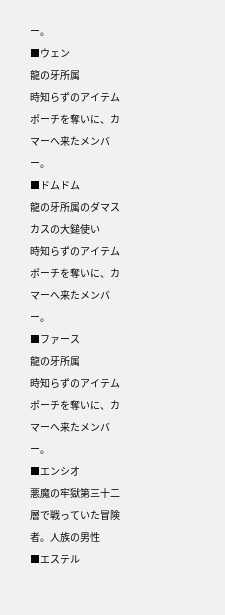ー。
■ウェン
龍の牙所属
時知らずのアイテムポーチを奪いに、カマーへ来たメンバー。
■ドムドム
龍の牙所属のダマスカスの大鎚使い
時知らずのアイテムポーチを奪いに、カマーへ来たメンバー。
■ファース
龍の牙所属
時知らずのアイテムポーチを奪いに、カマーへ来たメンバー。
■エンシオ
悪魔の牢獄第三十二層で戦っていた冒険者。人族の男性
■エステル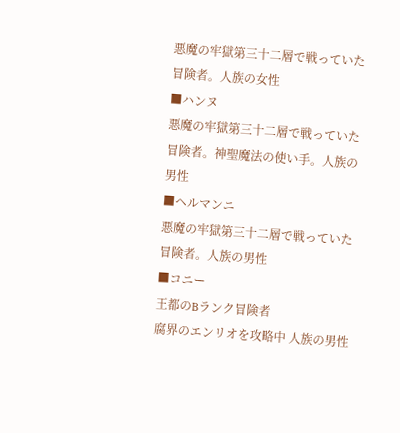悪魔の牢獄第三十二層で戦っていた冒険者。人族の女性
■ハンヌ
悪魔の牢獄第三十二層で戦っていた冒険者。神聖魔法の使い手。人族の男性
■ヘルマンニ
悪魔の牢獄第三十二層で戦っていた冒険者。人族の男性
■コニー
王都のBランク冒険者
腐界のエンリオを攻略中 人族の男性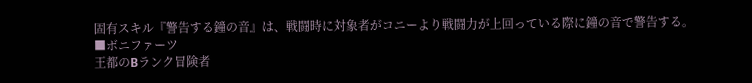固有スキル『警告する鐘の音』は、戦闘時に対象者がコニーより戦闘力が上回っている際に鐘の音で警告する。
■ボニファーツ
王都のBランク冒険者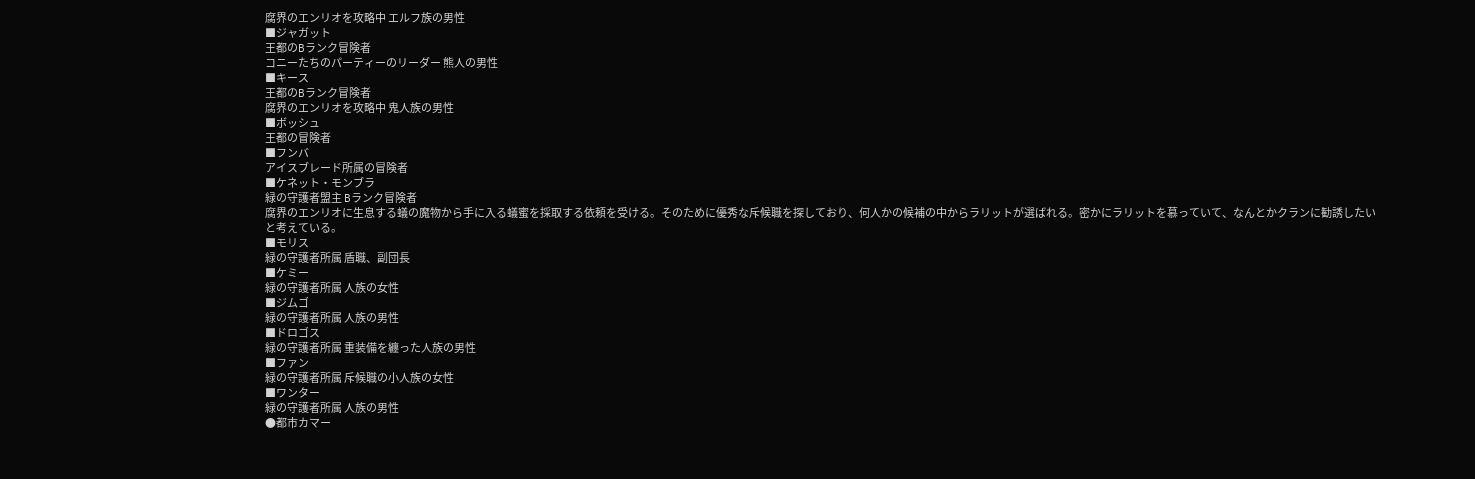腐界のエンリオを攻略中 エルフ族の男性
■ジャガット
王都のBランク冒険者
コニーたちのパーティーのリーダー 熊人の男性
■キース
王都のBランク冒険者
腐界のエンリオを攻略中 鬼人族の男性
■ボッシュ
王都の冒険者
■フンバ
アイスブレード所属の冒険者
■ケネット・モンブラ
緑の守護者盟主 Bランク冒険者
腐界のエンリオに生息する蟻の魔物から手に入る蟻蜜を採取する依頼を受ける。そのために優秀な斥候職を探しており、何人かの候補の中からラリットが選ばれる。密かにラリットを慕っていて、なんとかクランに勧誘したいと考えている。
■モリス
緑の守護者所属 盾職、副団長
■ケミー
緑の守護者所属 人族の女性
■ジムゴ
緑の守護者所属 人族の男性
■ドロゴス
緑の守護者所属 重装備を纏った人族の男性
■ファン
緑の守護者所属 斥候職の小人族の女性
■ワンター
緑の守護者所属 人族の男性
●都市カマー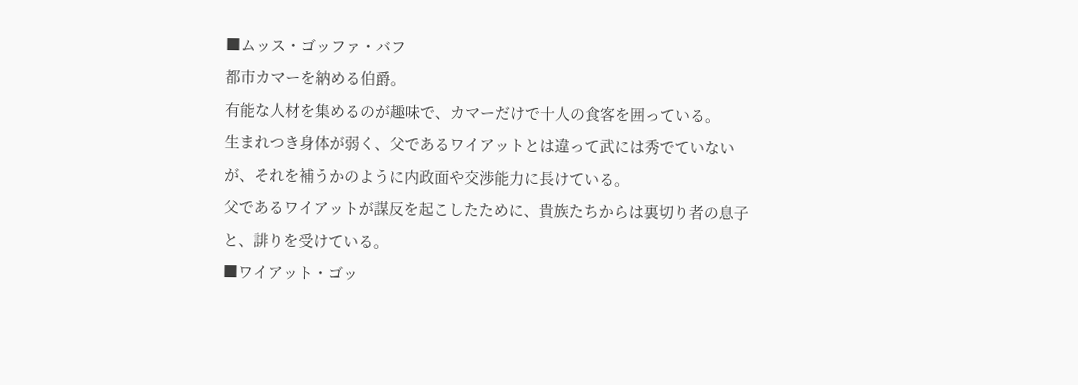■ムッス・ゴッファ・バフ
都市カマーを納める伯爵。
有能な人材を集めるのが趣味で、カマーだけで十人の食客を囲っている。
生まれつき身体が弱く、父であるワイアットとは違って武には秀でていないが、それを補うかのように内政面や交渉能力に長けている。
父であるワイアットが謀反を起こしたために、貴族たちからは裏切り者の息子と、誹りを受けている。
■ワイアット・ゴッ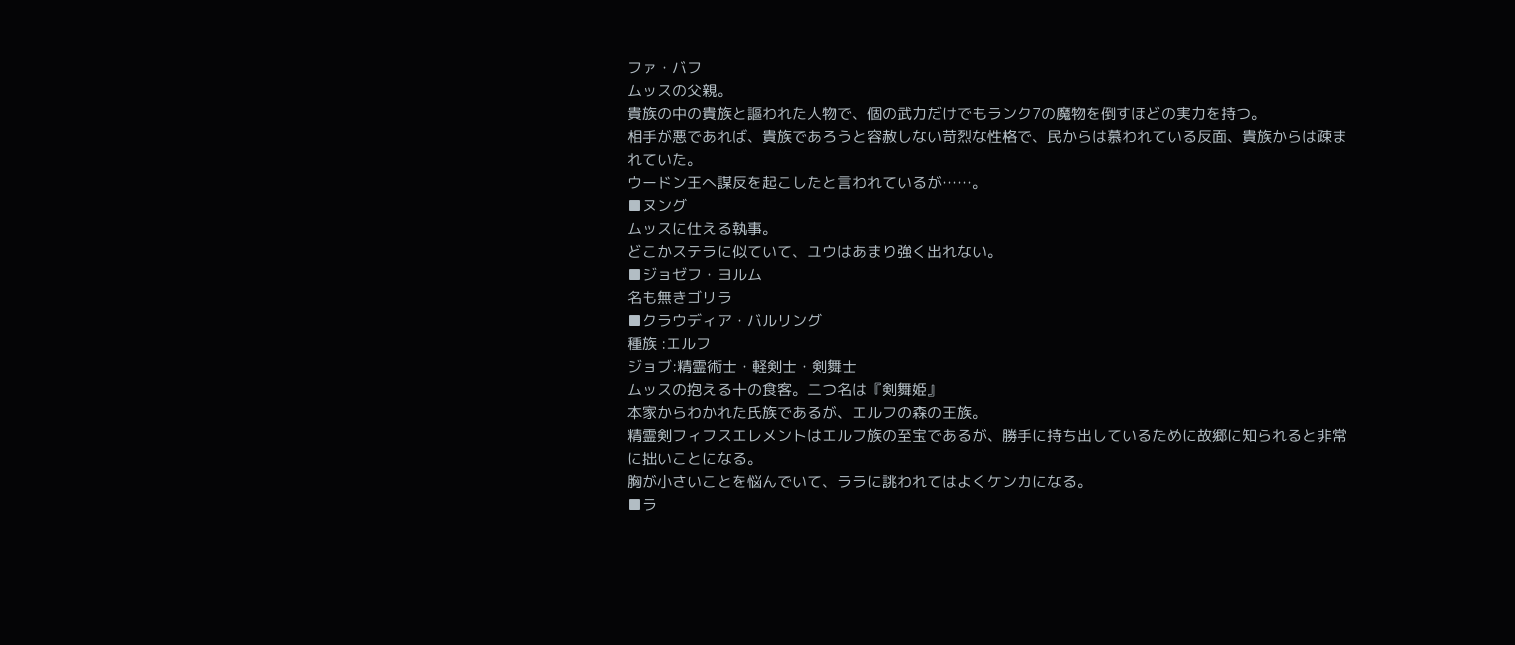ファ・バフ
ムッスの父親。
貴族の中の貴族と謳われた人物で、個の武力だけでもランク7の魔物を倒すほどの実力を持つ。
相手が悪であれば、貴族であろうと容赦しない苛烈な性格で、民からは慕われている反面、貴族からは疎まれていた。
ウードン王へ謀反を起こしたと言われているが……。
■ヌング
ムッスに仕える執事。
どこかステラに似ていて、ユウはあまり強く出れない。
■ジョゼフ・ヨルム
名も無きゴリラ
■クラウディア・バルリング
種族 :エルフ
ジョブ:精霊術士・軽剣士・剣舞士
ムッスの抱える十の食客。二つ名は『剣舞姫』
本家からわかれた氏族であるが、エルフの森の王族。
精霊剣フィフスエレメントはエルフ族の至宝であるが、勝手に持ち出しているために故郷に知られると非常に拙いことになる。
胸が小さいことを悩んでいて、ララに誂われてはよくケンカになる。
■ラ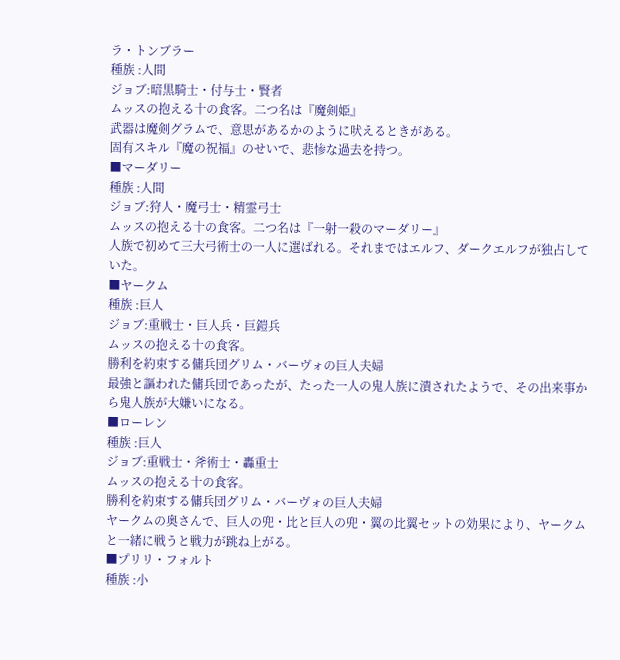ラ・トンブラー
種族 :人間
ジョブ:暗黒騎士・付与士・賢者
ムッスの抱える十の食客。二つ名は『魔剣姫』
武器は魔剣グラムで、意思があるかのように吠えるときがある。
固有スキル『魔の祝福』のせいで、悲惨な過去を持つ。
■マーダリー
種族 :人間
ジョブ:狩人・魔弓士・精霊弓士
ムッスの抱える十の食客。二つ名は『一射一殺のマーダリー』
人族で初めて三大弓術士の一人に選ばれる。それまではエルフ、ダークエルフが独占していた。
■ヤークム
種族 :巨人
ジョブ:重戦士・巨人兵・巨鎧兵
ムッスの抱える十の食客。
勝利を約束する傭兵団グリム・バーヴォの巨人夫婦
最強と謳われた傭兵団であったが、たった一人の鬼人族に潰されたようで、その出来事から鬼人族が大嫌いになる。
■ローレン
種族 :巨人
ジョブ:重戦士・斧術士・轟重士
ムッスの抱える十の食客。
勝利を約束する傭兵団グリム・バーヴォの巨人夫婦
ヤークムの奥さんで、巨人の兜・比と巨人の兜・翼の比翼セットの効果により、ヤークムと一緒に戦うと戦力が跳ね上がる。
■プリリ・フォルト
種族 :小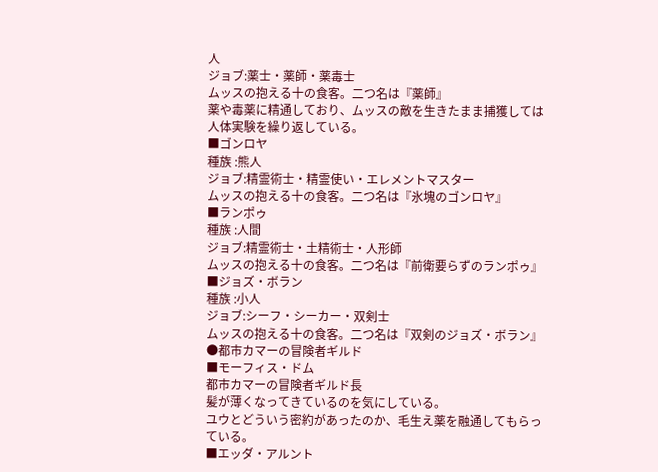人
ジョブ:薬士・薬師・薬毒士
ムッスの抱える十の食客。二つ名は『薬師』
薬や毒薬に精通しており、ムッスの敵を生きたまま捕獲しては人体実験を繰り返している。
■ゴンロヤ
種族 :熊人
ジョブ:精霊術士・精霊使い・エレメントマスター
ムッスの抱える十の食客。二つ名は『氷塊のゴンロヤ』
■ランポゥ
種族 :人間
ジョブ:精霊術士・土精術士・人形師
ムッスの抱える十の食客。二つ名は『前衛要らずのランポゥ』
■ジョズ・ボラン
種族 :小人
ジョブ:シーフ・シーカー・双剣士
ムッスの抱える十の食客。二つ名は『双剣のジョズ・ボラン』
●都市カマーの冒険者ギルド
■モーフィス・ドム
都市カマーの冒険者ギルド長
髪が薄くなってきているのを気にしている。
ユウとどういう密約があったのか、毛生え薬を融通してもらっている。
■エッダ・アルント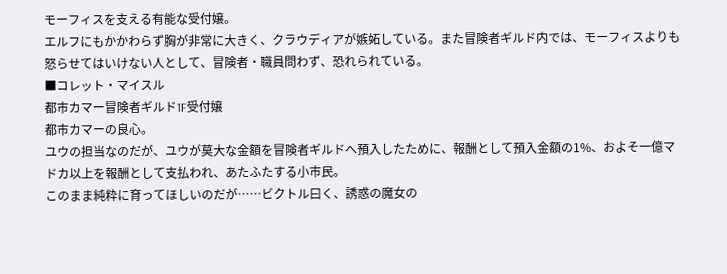モーフィスを支える有能な受付嬢。
エルフにもかかわらず胸が非常に大きく、クラウディアが嫉妬している。また冒険者ギルド内では、モーフィスよりも怒らせてはいけない人として、冒険者・職員問わず、恐れられている。
■コレット・マイスル
都市カマー冒険者ギルド1F受付嬢
都市カマーの良心。
ユウの担当なのだが、ユウが莫大な金額を冒険者ギルドへ預入したために、報酬として預入金額の1%、およそ一億マドカ以上を報酬として支払われ、あたふたする小市民。
このまま純粋に育ってほしいのだが……ビクトル曰く、誘惑の魔女の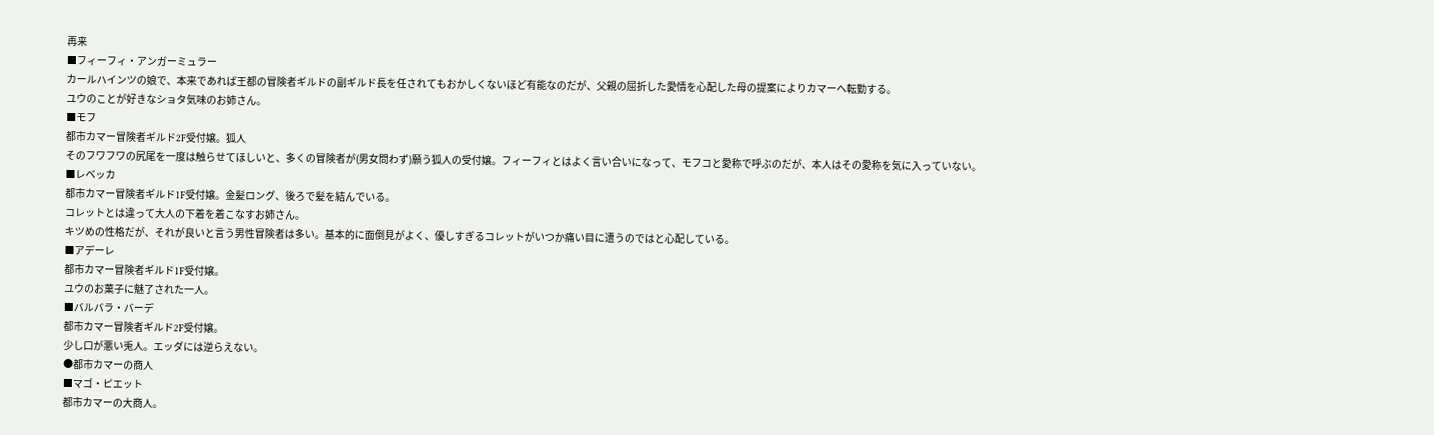再来
■フィーフィ・アンガーミュラー
カールハインツの娘で、本来であれば王都の冒険者ギルドの副ギルド長を任されてもおかしくないほど有能なのだが、父親の屈折した愛情を心配した母の提案によりカマーへ転勤する。
ユウのことが好きなショタ気味のお姉さん。
■モフ
都市カマー冒険者ギルド2F受付嬢。狐人
そのフワフワの尻尾を一度は触らせてほしいと、多くの冒険者が(男女問わず)願う狐人の受付嬢。フィーフィとはよく言い合いになって、モフコと愛称で呼ぶのだが、本人はその愛称を気に入っていない。
■レベッカ
都市カマー冒険者ギルド1F受付嬢。金髪ロング、後ろで髪を結んでいる。
コレットとは違って大人の下着を着こなすお姉さん。
キツめの性格だが、それが良いと言う男性冒険者は多い。基本的に面倒見がよく、優しすぎるコレットがいつか痛い目に遭うのではと心配している。
■アデーレ
都市カマー冒険者ギルド1F受付嬢。
ユウのお菓子に魅了された一人。
■バルバラ・バーデ
都市カマー冒険者ギルド2F受付嬢。
少し口が悪い兎人。エッダには逆らえない。
●都市カマーの商人
■マゴ・ピエット
都市カマーの大商人。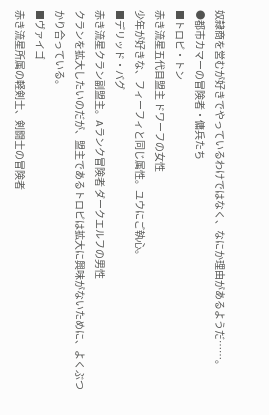奴隷商を営むが好きでやっているわけではなく、なにか理由があるようだ……。
●都市カマーの冒険者・傭兵たち
■トロピ・トン
赤き流星五代目盟主 ドワーフの女性
少年が好きな、フィーフィと同じ属性。ユウにご執心。
■デリッド・バグ
赤き流星クラン副盟主。Aランク冒険者 ダークエルフの男性
クランを拡大したいのだが、盟主であるトロピは拡大に興味がないために、よくぶつかり合っている。
■ヴァイゴ
赤き流星所属の軽剣士、剣闘士の冒険者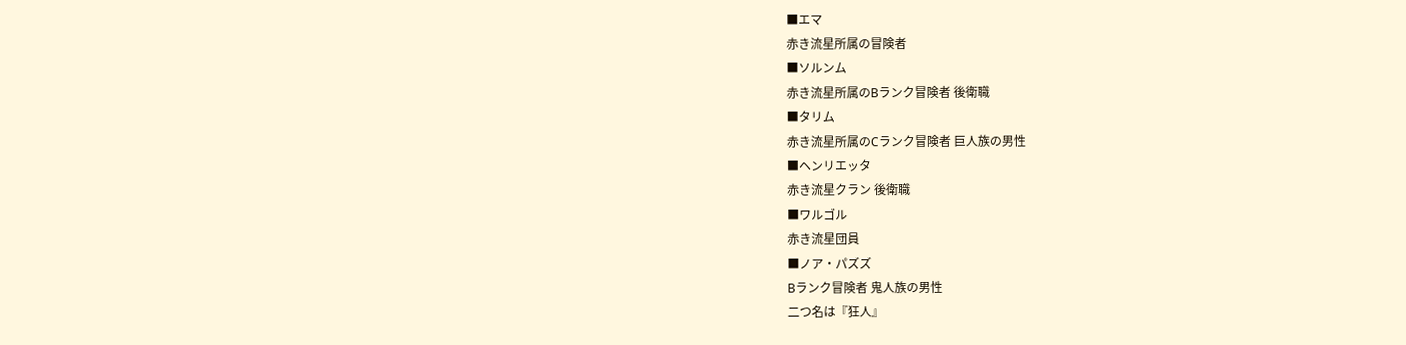■エマ
赤き流星所属の冒険者
■ソルンム
赤き流星所属のBランク冒険者 後衛職
■タリム
赤き流星所属のCランク冒険者 巨人族の男性
■ヘンリエッタ
赤き流星クラン 後衛職
■ワルゴル
赤き流星団員
■ノア・パズズ
Bランク冒険者 鬼人族の男性
二つ名は『狂人』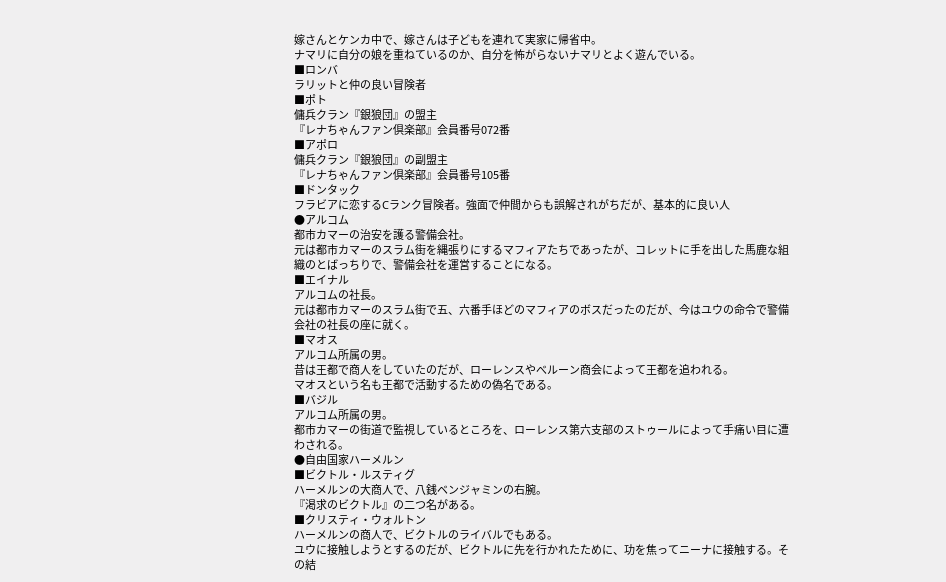嫁さんとケンカ中で、嫁さんは子どもを連れて実家に帰省中。
ナマリに自分の娘を重ねているのか、自分を怖がらないナマリとよく遊んでいる。
■ロンバ
ラリットと仲の良い冒険者
■ポト
傭兵クラン『銀狼団』の盟主
『レナちゃんファン倶楽部』会員番号072番
■アポロ
傭兵クラン『銀狼団』の副盟主
『レナちゃんファン倶楽部』会員番号105番
■ドンタック
フラビアに恋するCランク冒険者。強面で仲間からも誤解されがちだが、基本的に良い人
●アルコム
都市カマーの治安を護る警備会社。
元は都市カマーのスラム街を縄張りにするマフィアたちであったが、コレットに手を出した馬鹿な組織のとばっちりで、警備会社を運営することになる。
■エイナル
アルコムの社長。
元は都市カマーのスラム街で五、六番手ほどのマフィアのボスだったのだが、今はユウの命令で警備会社の社長の座に就く。
■マオス
アルコム所属の男。
昔は王都で商人をしていたのだが、ローレンスやべルーン商会によって王都を追われる。
マオスという名も王都で活動するための偽名である。
■バジル
アルコム所属の男。
都市カマーの街道で監視しているところを、ローレンス第六支部のストゥールによって手痛い目に遭わされる。
●自由国家ハーメルン
■ビクトル・ルスティグ
ハーメルンの大商人で、八銭ベンジャミンの右腕。
『渇求のビクトル』の二つ名がある。
■クリスティ・ウォルトン
ハーメルンの商人で、ビクトルのライバルでもある。
ユウに接触しようとするのだが、ビクトルに先を行かれたために、功を焦ってニーナに接触する。その結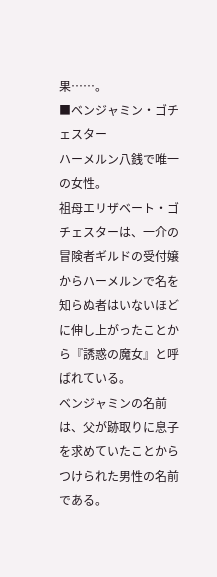果……。
■ベンジャミン・ゴチェスター
ハーメルン八銭で唯一の女性。
祖母エリザベート・ゴチェスターは、一介の冒険者ギルドの受付嬢からハーメルンで名を知らぬ者はいないほどに伸し上がったことから『誘惑の魔女』と呼ばれている。
ベンジャミンの名前は、父が跡取りに息子を求めていたことからつけられた男性の名前である。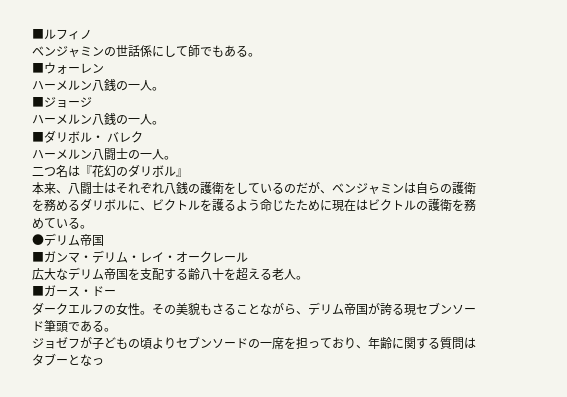■ルフィノ
ベンジャミンの世話係にして師でもある。
■ウォーレン
ハーメルン八銭の一人。
■ジョージ
ハーメルン八銭の一人。
■ダリボル・ バレク
ハーメルン八闘士の一人。
二つ名は『花幻のダリボル』
本来、八闘士はそれぞれ八銭の護衛をしているのだが、ベンジャミンは自らの護衛を務めるダリボルに、ビクトルを護るよう命じたために現在はビクトルの護衛を務めている。
●デリム帝国
■ガンマ・デリム・レイ・オークレール
広大なデリム帝国を支配する齢八十を超える老人。
■ガース・ドー
ダークエルフの女性。その美貌もさることながら、デリム帝国が誇る現セブンソード筆頭である。
ジョゼフが子どもの頃よりセブンソードの一席を担っており、年齢に関する質問はタブーとなっ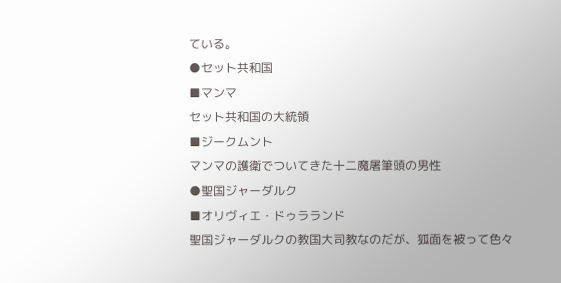ている。
●セット共和国
■マンマ
セット共和国の大統領
■ジークムント
マンマの護衛でついてきた十二魔屠筆頭の男性
●聖国ジャーダルク
■オリヴィエ・ドゥラランド
聖国ジャーダルクの教国大司教なのだが、狐面を被って色々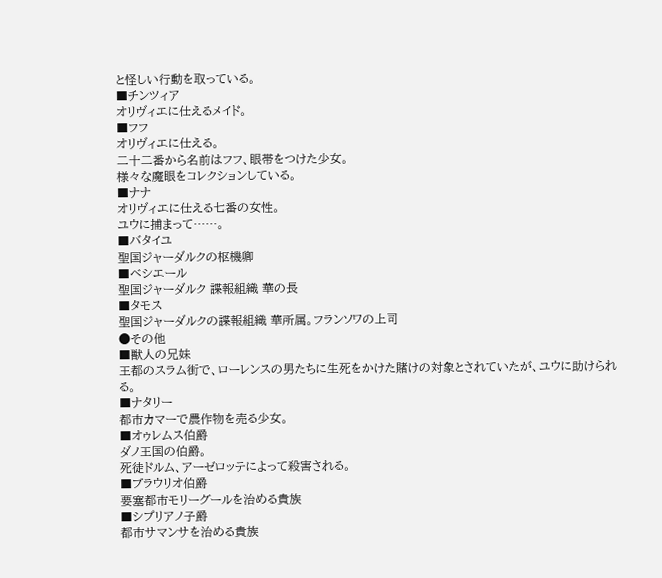と怪しい行動を取っている。
■チンツィア
オリヴィエに仕えるメイド。
■フフ
オリヴィエに仕える。
二十二番から名前はフフ、眼帯をつけた少女。
様々な魔眼をコレクションしている。
■ナナ
オリヴィエに仕える七番の女性。
ユウに捕まって……。
■バタイユ
聖国ジャーダルクの枢機卿
■ベシエール
聖国ジャーダルク 諜報組織 華の長
■タモス
聖国ジャーダルクの諜報組織 華所属。フランソワの上司
●その他
■獣人の兄妹
王都のスラム街で、ローレンスの男たちに生死をかけた賭けの対象とされていたが、ユウに助けられる。
■ナタリー
都市カマーで農作物を売る少女。
■オゥレムス伯爵
ダノ王国の伯爵。
死徒ドルム、アーゼロッテによって殺害される。
■ブラウリオ伯爵
要塞都市モリーグールを治める貴族
■シプリアノ子爵
都市サマンサを治める貴族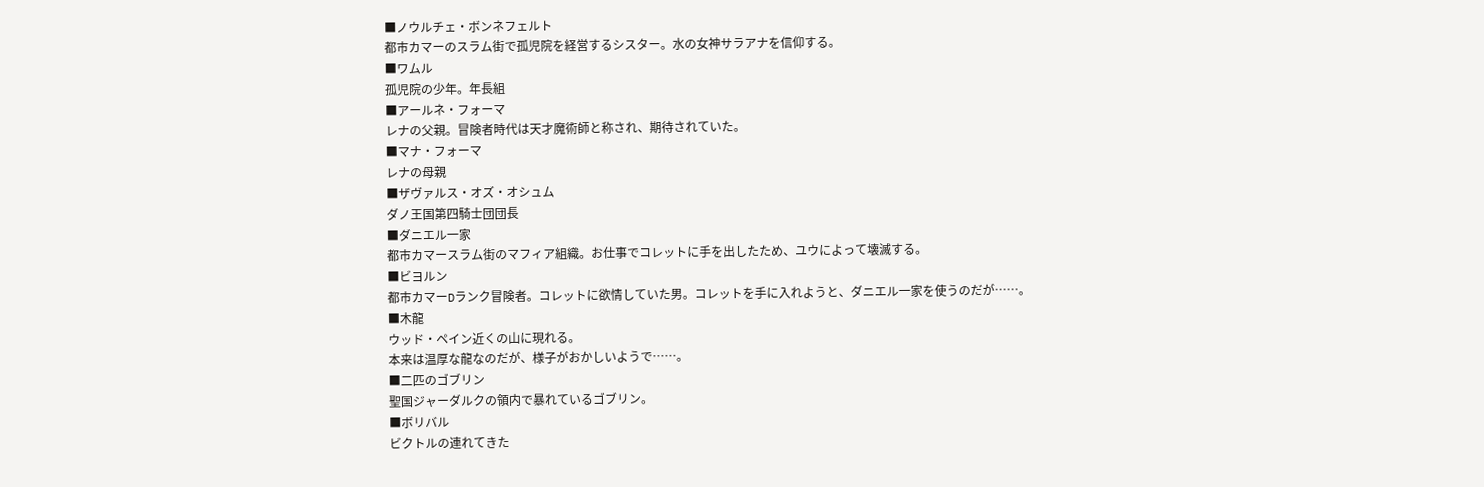■ノウルチェ・ボンネフェルト
都市カマーのスラム街で孤児院を経営するシスター。水の女神サラアナを信仰する。
■ワムル
孤児院の少年。年長組
■アールネ・フォーマ
レナの父親。冒険者時代は天才魔術師と称され、期待されていた。
■マナ・フォーマ
レナの母親
■ザヴァルス・オズ・オシュム
ダノ王国第四騎士団団長
■ダニエル一家
都市カマースラム街のマフィア組織。お仕事でコレットに手を出したため、ユウによって壊滅する。
■ビヨルン
都市カマーDランク冒険者。コレットに欲情していた男。コレットを手に入れようと、ダニエル一家を使うのだが……。
■木龍
ウッド・ペイン近くの山に現れる。
本来は温厚な龍なのだが、様子がおかしいようで……。
■二匹のゴブリン
聖国ジャーダルクの領内で暴れているゴブリン。
■ボリバル
ビクトルの連れてきた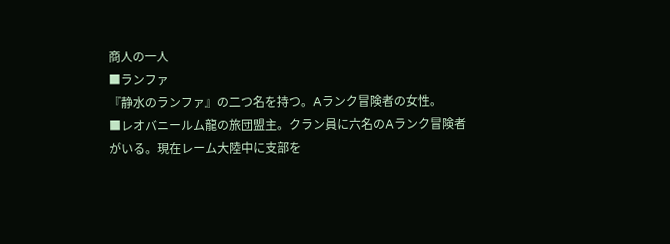商人の一人
■ランファ
『静水のランファ』の二つ名を持つ。Aランク冒険者の女性。
■レオバニールム龍の旅団盟主。クラン員に六名のAランク冒険者がいる。現在レーム大陸中に支部を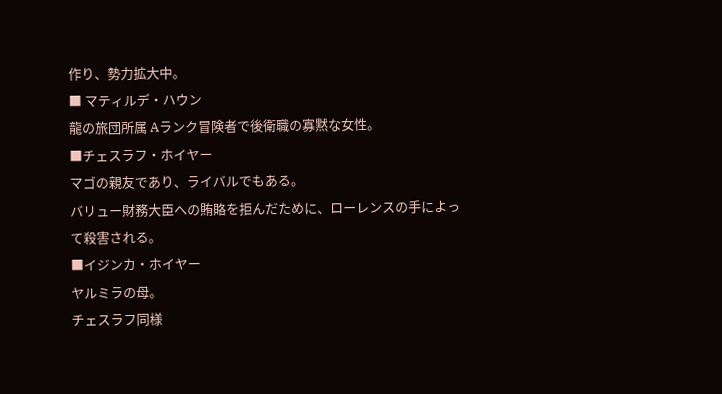作り、勢力拡大中。
■ マティルデ・ハウン
龍の旅団所属 Aランク冒険者で後衛職の寡黙な女性。
■チェスラフ・ホイヤー
マゴの親友であり、ライバルでもある。
バリュー財務大臣への賄賂を拒んだために、ローレンスの手によって殺害される。
■イジンカ・ホイヤー
ヤルミラの母。
チェスラフ同様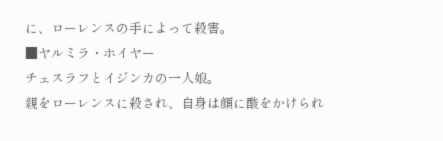に、ローレンスの手によって殺害。
■ヤルミラ・ホイヤー
チェスラフとイジンカの一人娘。
親をローレンスに殺され、自身は顔に酸をかけられ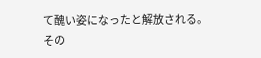て醜い姿になったと解放される。
その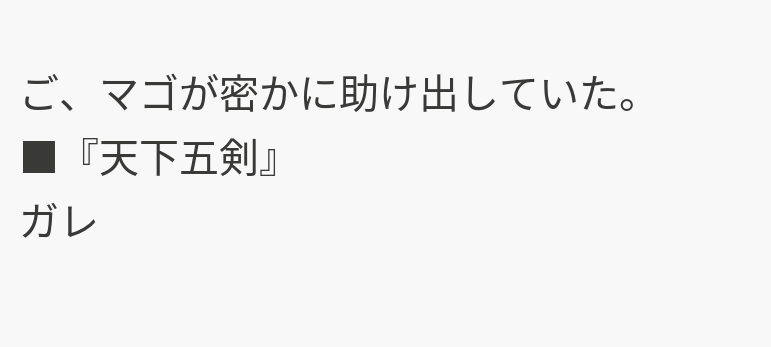ご、マゴが密かに助け出していた。
■『天下五剣』
ガレ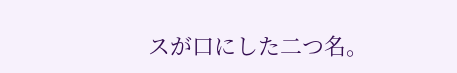スが口にした二つ名。